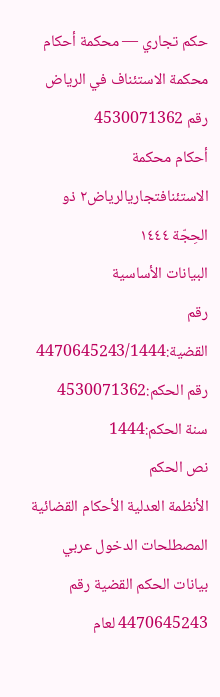حكم تجاري — محكمة أحكام محكمة الاستئناف في الرياض رقم 4530071362
أحكام محكمة الاستئنافتجاريالرياض٢ ذو الحِجّة ١٤٤٤
البيانات الأساسية
رقم القضية:4470645243/1444
رقم الحكم:4530071362
سنة الحكم:1444
نص الحكم
الأنظمة العدلية الأحكام القضائية المصطلحات الدخول عربي بيانات الحكم القضية رقم 4470645243 لعام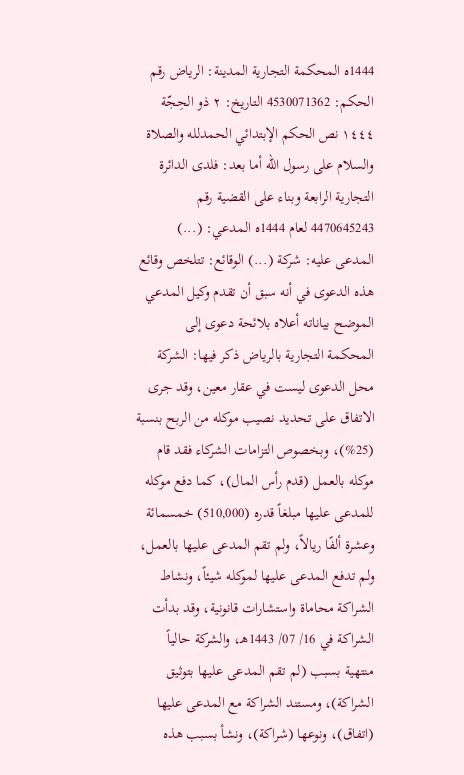1444ه المحكمة التجارية المدينة: الرياض رقم الحكم: 4530071362 التاريخ: ٢ ذو الحِجّة ١٤٤٤ نص الحكم الإبتدائي الحمدلله والصلاة والسلام على رسول الله أما بعد: فلدى الدائرة التجارية الرابعة وبناء على القضية رقم 4470645243 لعام 1444ه المدعي: (...) المدعى عليه: شركة (...) الوقائع: تتلخص وقائع هذه الدعوى في أنه سبق أن تقدم وكيل المدعي الموضح بياناته أعلاه بلائحة دعوى إلى المحكمة التجارية بالرياض ذكر فيها: الشركة محل الدعوى ليست في عقار معين، وقد جرى الاتفاق على تحديد نصيب موكله من الربح بنسبة (25%)، وبخصوص التزامات الشركاء فقد قام موكله بالعمل (قدم رأس المال)، كما دفع موكله للمدعى عليها مبلغاً قدره (510,000) خمسمائة وعشرة ألفًا ريالاً، ولم تقم المدعى عليها بالعمل، ولم تدفع المدعى عليها لموكله شيئاً، ونشاط الشراكة محاماة واستشارات قانونية، وقد بدأت الشراكة في 16/ 07/ 1443هـ، والشركة حالياً منتهية بسبب (لم تقم المدعى عليها بتوثيق الشراكة)، ومستند الشراكة مع المدعى عليها (اتفاق)، ونوعها (شراكة)، ونشأ بسبب هذه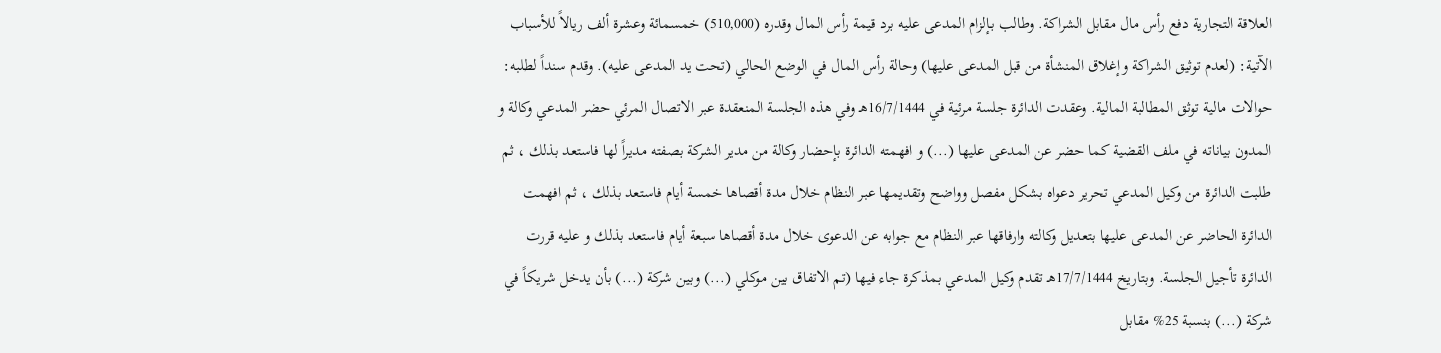العلاقة التجارية دفع رأس مال مقابل الشراكة. وطالب بـإلزام المدعى عليه برد قيمة رأس المال وقدره (510,000) خمسمائة وعشرة ألف ريالاً للأسباب الآتية: (لعدم توثيق الشراكة وإغلاق المنشأة من قبل المدعى عليها) وحالة رأس المال في الوضع الحالي (تحت يد المدعى عليه). وقدم سنداً لطلبه: حوالات مالية توثق المطالبة المالية. وعقدت الدائرة جلسة مرئية في 16/7/1444هـ وفي هذه الجلسة المنعقدة عبر الاتصال المرئي حضر المدعي وكالة و المدون بياناته في ملف القضية كما حضر عن المدعى عليها (...) و افهمته الدائرة بإحضار وكالة من مدير الشركة بصفته مديراً لها فاستعد بذلك ، ثم طلبت الدائرة من وكيل المدعي تحرير دعواه بشكل مفصل وواضح وتقديمها عبر النظام خلال مدة أقصاها خمسة أيام فاستعد بذلك ، ثم افهمت الدائرة الحاضر عن المدعى عليها بتعديل وكالته وارفاقها عبر النظام مع جوابه عن الدعوى خلال مدة أقصاها سبعة أيام فاستعد بذلك و عليه قررت الدائرة تأجيل الجلسة. وبتاريخ 17/7/1444هـ تقدم وكيل المدعي بمذكرة جاء فيها (تم الاتفاق بين موكلي (...) وبين شركة (...) بأن يدخل شريكاً في شركة (...) بنسبة 25% مقابل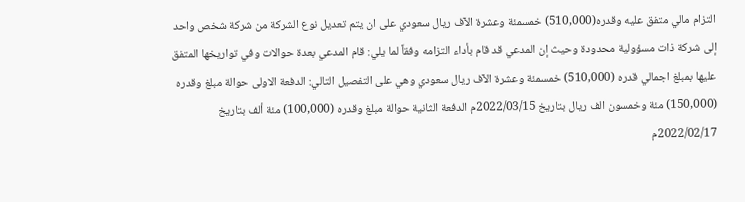التزام مالي متفق عليه وقدره(510,000) خمسمئة وعشرة الآف ريال سعودي على ان يتم تعديل نوع الشركة من شركة شخص واحد إلى شركة ذات مسؤولية محدودة وحيث إن المدعي قد قام بأداء التزامه وفقاً لما يلي: قام المدعي بعدة حوالات وفي تواريخها المتفق عليها بمبلغ اجمالي قدره (510,000) خمسمئة وعشرة الآف ريال سعودي وهي على التفصيل التالي: الدفعة الاولى حوالة مبلغ وقدره (150,000) مئة وخمسون الف ريال بتاريخ 2022/03/15م الدفعة الثانية حوالة مبلغ وقدره (100,000) مئة ألف بتاريخ 2022/02/17م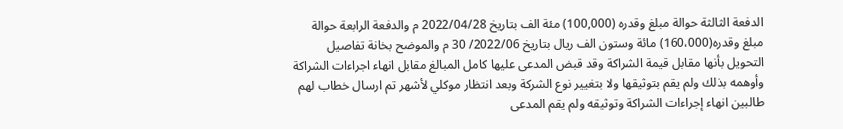الدفعة الثالثة حوالة مبلغ وقدره (100,000) مئة الف بتاريخ 2022/04/28 م والدفعة الرابعة حوالة مبلغ وقدره(160،000) مائة وستون الف ريال بتاريخ 2022/06/ 30 م والموضح بخانة تفاصيل التحويل بأنها مقابل قيمة الشراكة وقد قبض المدعى عليها كامل المبالغ مقابل انهاء اجراءات الشراكة وأوهمه بذلك ولم يقم بتوثيقها ولا بتغيير نوع الشركة وبعد انتظار موكلي لأشهر تم ارسال خطاب لهم طالبين انهاء إجراءات الشراكة وتوثيقه ولم يقم المدعى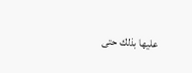عليها بذلك حتى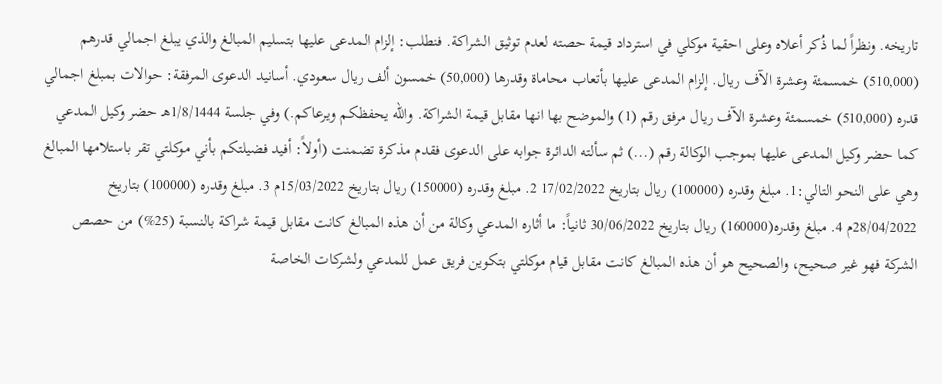تاريخه. ونظراً لما ذُكر أعلاه وعلى احقية موكلي في استرداد قيمة حصته لعدم توثيق الشراكة. فنطلب: إلزام المدعى عليها بتسليم المبالغ والذي يبلغ اجمالي قدرهم (510,000) خمسمئة وعشرة الآف ريال. إلزام المدعى عليها بأتعاب محاماة وقدرها (50,000) خمسون ألف ريال سعودي. أسانيد الدعوى المرفقة: حوالات بمبلغ اجمالي قدره (510,000) خمسمئة وعشرة الآف ريال مرفق رقم (1) والموضح بها انها مقابل قيمة الشراكة. والله يحفظكم ويرعاكم.) وفي جلسة 1/8/1444هـ حضر وكيل المدعي كما حضر وكيل المدعى عليها بموجب الوكالة رقم (...) ثم سألته الدائرة جوابه على الدعوى فقدم مذكرة تضمنت (أولاً: أفيد فضيلتكم بأني موكلتي تقر باستلامها المبالغ وهي على النحو التالي:1. مبلغ وقدره (100000) ريال بتاريخ 17/02/2022 2. مبلغ وقدره (150000) ريال بتاريخ 15/03/2022م 3. مبلغ وقدره (100000) بتاريخ 28/04/2022م 4. مبلغ وقدره(160000) ريال بتاريخ 30/06/2022 ثانياً: ما أثاره المدعي وكالة من أن هذه المبالغ كانت مقابل قيمة شراكة بالنسبة (25%) من حصص الشركة فهو غير صحيح، والصحيح هو أن هذه المبالغ كانت مقابل قيام موكلتي بتكوين فريق عمل للمدعي ولشركات الخاصة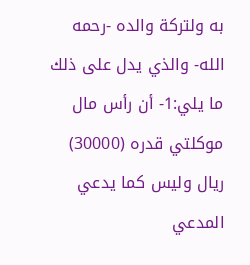به ولتركة والده -رحمه الله- والذي يدل على ذلك ما يلي:1- أن رأس مال موكلتي قدره (30000) ريال وليس كما يدعي المدعي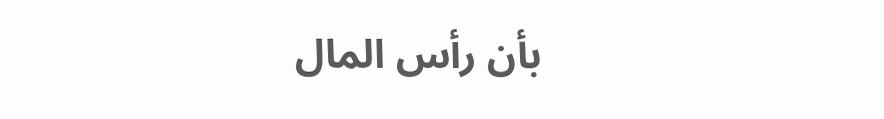بأن رأس المال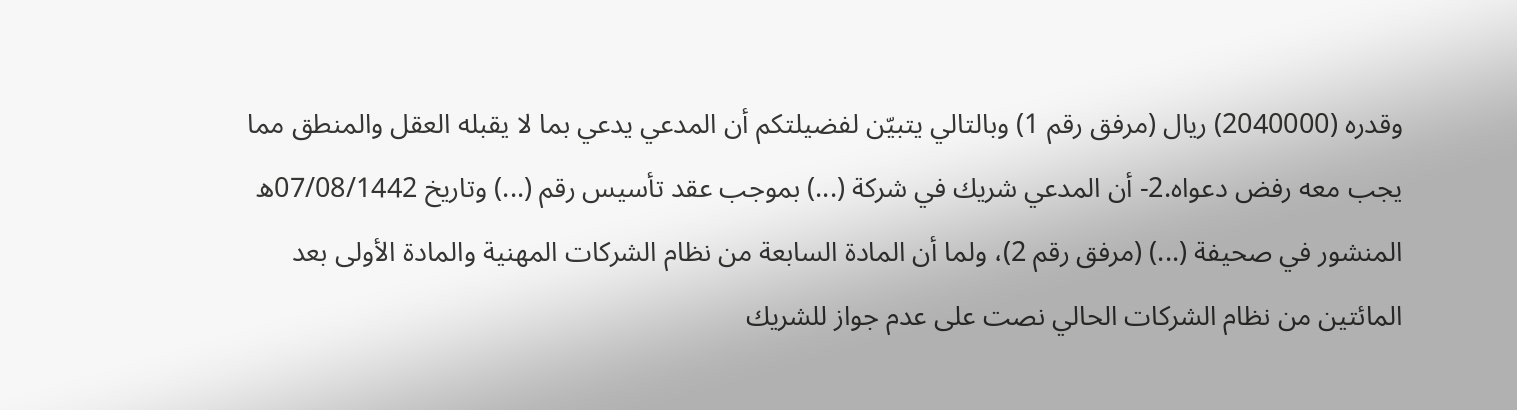وقدره (2040000) ريال (مرفق رقم 1) وبالتالي يتبيّن لفضيلتكم أن المدعي يدعي بما لا يقبله العقل والمنطق مما يجب معه رفض دعواه.2- أن المدعي شريك في شركة (...) بموجب عقد تأسيس رقم (...) وتاريخ 07/08/1442ه المنشور في صحيفة (...) (مرفق رقم 2)، ولما أن المادة السابعة من نظام الشركات المهنية والمادة الأولى بعد المائتين من نظام الشركات الحالي نصت على عدم جواز للشريك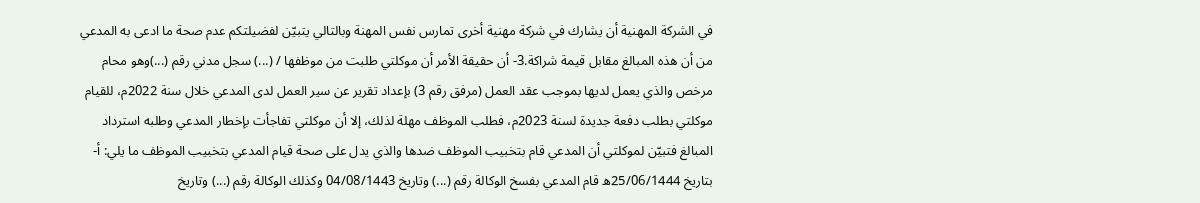في الشركة المهنية أن يشارك في شركة مهنية أخرى تمارس نفس المهنة وبالتالي يتبيّن لفضيلتكم عدم صحة ما ادعى به المدعي من أن هذه المبالغ مقابل قيمة شراكة.3- أن حقيقة الأمر أن موكلتي طلبت من موظفها / (...) سجل مدني رقم (...)وهو محام مرخص والذي يعمل لديها بموجب عقد العمل (مرفق رقم 3) بإعداد تقرير عن سير العمل لدى المدعي خلال سنة 2022م، للقيام موكلتي بطلب دفعة جديدة لسنة 2023م، فطلب الموظف مهلة لذلك، إلا أن موكلتي تفاجأت بإخطار المدعي وطلبه استرداد المبالغ فتبيّن لموكلتي أن المدعي قام بتخبيب الموظف ضدها والذي يدل على صحة قيام المدعي بتخبيب الموظف ما يلي: أ- بتاريخ 25/06/1444ه قام المدعي بفسخ الوكالة رقم (...) وتاريخ 04/08/1443 وكذلك الوكالة رقم (...) وتاريخ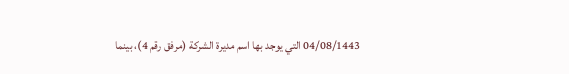04/08/1443 التي يوجد بها اسم مديرة الشركة (مرفق رقم 4)، بينما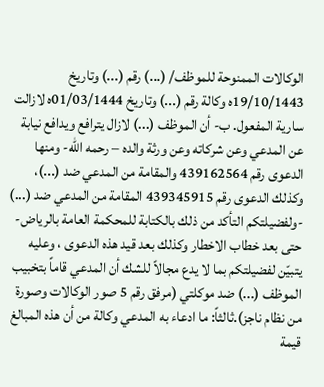الوكالات الممنوحة للموظف/ (...) رقم (...) وتاريخ 19/10/1443ه وكالة رقم (...) وتاريخ 01/03/1444ه لازالت سارية المفعول. ب- أن الموظف (...) لازال يترافع ويدافع نيابة عن المدعي وعن شركاته وعن ورثة والده – رحمه الله- ومنها الدعوى رقم 439162564 والمقامة من المدعي ضد (...)، وكذلك الدعوى رقم 439345915 المقامة من المدعي ضد (...) -ولفضيلتكم التأكد من ذلك بالكتابة للمحكمة العامة بالرياض- حتى بعد خطاب الاخطار وكذلك بعد قيد هذه الدعوى ، وعليه يتبيّن لفضيلتكم بما لا يدع مجالاً للشك أن المدعي قاماً بتخبيب الموظف (...) ضد موكلتي (مرفق رقم 5 صور الوكالات وصورة من نظام ناجز).ثالثاً: ما ادعاء به المدعي وكالة من أن هذه المبالغ قيمة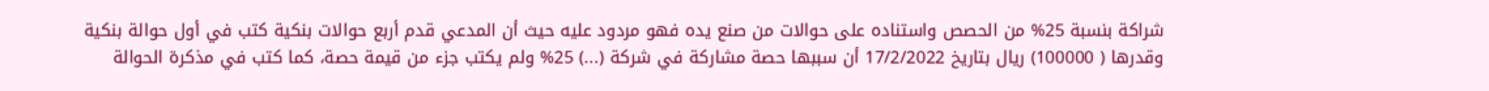شراكة بنسبة 25% من الحصص واستناده على حوالات من صنع يده فهو مردود عليه حيث أن المدعي قدم أربع حوالات بنكية كتب في أول حوالة بنكية وقدرها ( 100000) ريال بتاريخ 17/2/2022 أن سببها حصة مشاركة في شركة (...) 25% ولم يكتب جزء من قيمة حصة، كما كتب في مذكرة الحوالة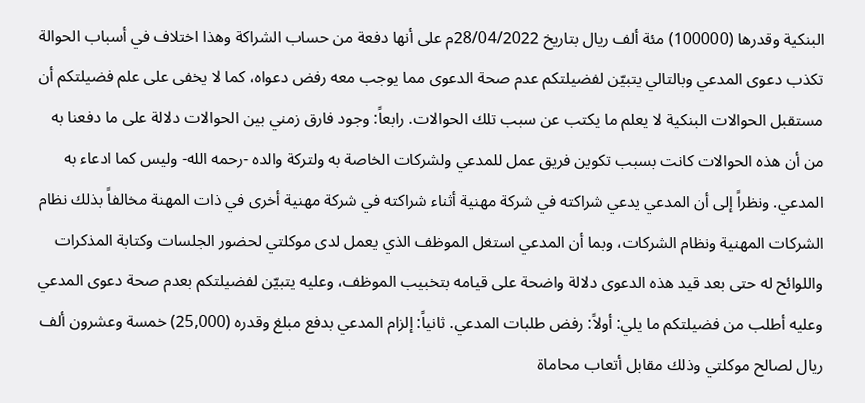البنكية وقدرها (100000) مئة ألف ريال بتاريخ 28/04/2022م على أنها دفعة من حساب الشراكة وهذا اختلاف في أسباب الحوالة تكذب دعوى المدعي وبالتالي يتبيّن لفضيلتكم عدم صحة الدعوى مما يوجب معه رفض دعواه، كما لا يخفى على علم فضيلتكم أن مستقبل الحوالات البنكية لا يعلم ما يكتب عن سبب تلك الحوالات. رابعاً: وجود فارق زمني بين الحوالات دلالة على ما دفعنا به من أن هذه الحوالات كانت بسبب تكوين فريق عمل للمدعي ولشركات الخاصة به ولتركة والده -رحمه الله- وليس كما ادعاء به المدعي. ونظراً إلى أن المدعي يدعي شراكته في شركة مهنية أثناء شراكته في شركة مهنية أخرى في ذات المهنة مخالفاً بذلك نظام الشركات المهنية ونظام الشركات، وبما أن المدعي استغل الموظف الذي يعمل لدى موكلتي لحضور الجلسات وكتابة المذكرات واللوائح له حتى بعد قيد هذه الدعوى دلالة واضحة على قيامه بتخبيب الموظف، وعليه يتبيّن لفضيلتكم بعدم صحة دعوى المدعي وعليه أطلب من فضيلتكم ما يلي: أولاً: رفض طلبات المدعي. ثانياً: إلزام المدعي بدفع مبلغ وقدره (25,000) خمسة وعشرون ألف ريال لصالح موكلتي وذلك مقابل أتعاب محاماة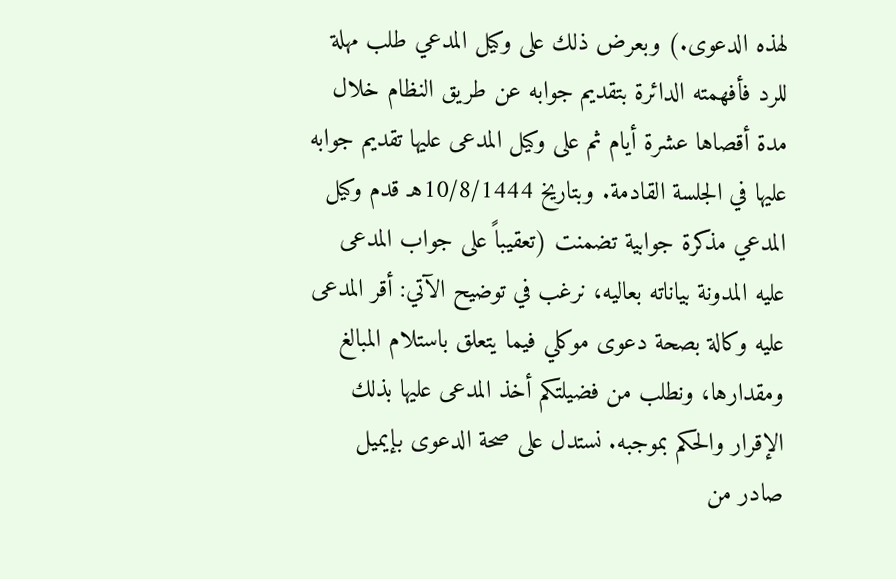لهذه الدعوى.) وبعرض ذلك على وكيل المدعي طلب مهلة للرد فأفهمته الدائرة بتقديم جوابه عن طريق النظام خلال مدة أقصاها عشرة أيام ثم على وكيل المدعى عليها تقديم جوابه عليها في الجلسة القادمة. وبتاريخ 10/8/1444هـ قدم وكيل المدعي مذكرة جوابية تضمنت (تعقيباً على جواب المدعى عليه المدونة بياناته بعاليه، نرغب في توضيح الآتي: أقر المدعى عليه وكالة بصحة دعوى موكلي فيما يتعلق باستلام المبالغ ومقدارها، ونطلب من فضيلتكم أخذ المدعى عليها بذلك الإقرار والحكم بموجبه. نستدل على صحة الدعوى بإيميل صادر من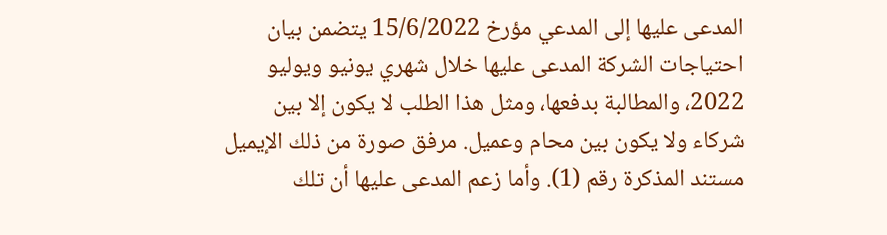المدعى عليها إلى المدعي مؤرخ 15/6/2022 يتضمن بيان احتياجات الشركة المدعى عليها خلال شهري يونيو ويوليو 2022، والمطالبة بدفعها، ومثل هذا الطلب لا يكون إلا بين شركاء ولا يكون بين محام وعميل. مرفق صورة من ذلك الإيميل مستند المذكرة رقم (1). وأما زعم المدعى عليها أن تلك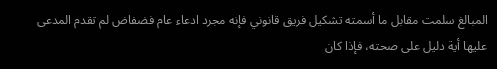المبالغ سلمت مقابل ما أسمته تشكيل فريق قانوني فإنه مجرد ادعاء عام فضفاض لم تقدم المدعى عليها أية دليل على صحته، فإذا كان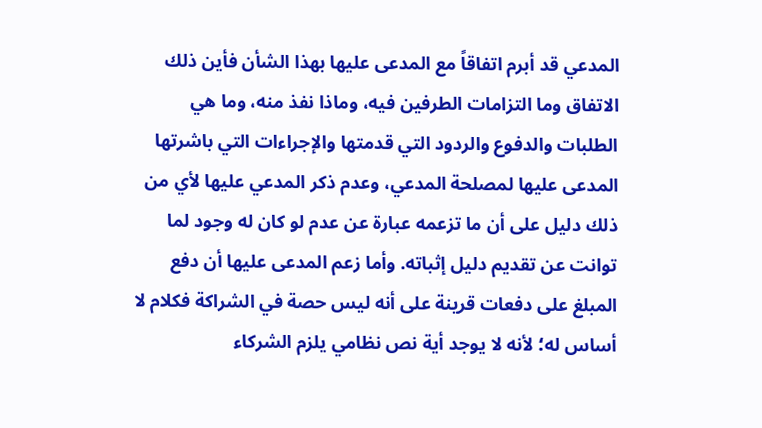المدعي قد أبرم اتفاقاً مع المدعى عليها بهذا الشأن فأين ذلك الاتفاق وما التزامات الطرفين فيه، وماذا نفذ منه، وما هي الطلبات والدفوع والردود التي قدمتها والإجراءات التي باشرتها المدعى عليها لمصلحة المدعي، وعدم ذكر المدعي عليها لأي من ذلك دليل على أن ما تزعمه عبارة عن عدم لو كان له وجود لما توانت عن تقديم دليل إثباته. وأما زعم المدعى عليها أن دفع المبلغ على دفعات قرينة على أنه ليس حصة في الشراكة فكلام لا أساس له؛ لأنه لا يوجد أية نص نظامي يلزم الشركاء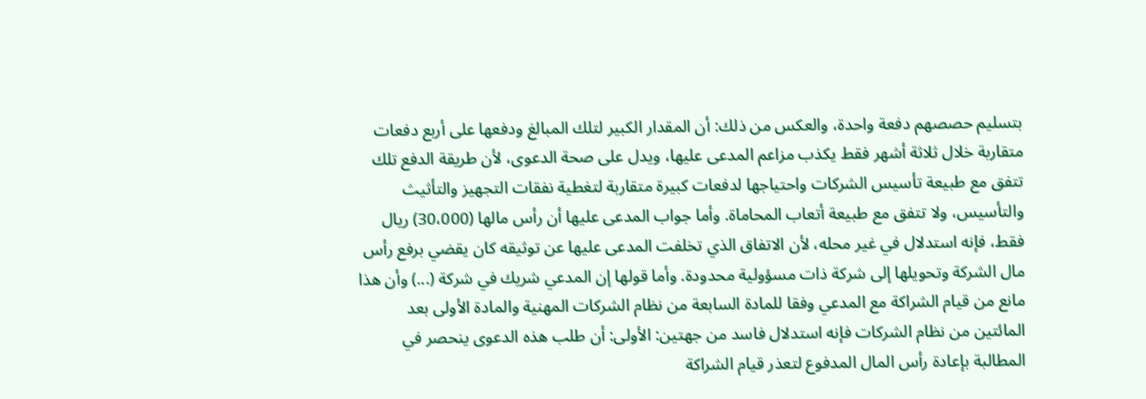بتسليم حصصهم دفعة واحدة، والعكس من ذلك: أن المقدار الكبير لتلك المبالغ ودفعها على أربع دفعات متقاربة خلال ثلاثة أشهر فقط يكذب مزاعم المدعى عليها، ويدل على صحة الدعوى، لأن طريقة الدفع تلك تتفق مع طبيعة تأسيس الشركات واحتياجها لدفعات كبيرة متقاربة لتغطية نفقات التجهيز والتأثيث والتأسيس، ولا تتفق مع طبيعة أتعاب المحاماة. وأما جواب المدعى عليها أن رأس مالها (30،000) ريال فقط، فإنه استدلال في غير محله، لأن الاتفاق الذي تخلفت المدعى عليها عن توثيقه كان يقضي برفع رأس مال الشركة وتحويلها إلى شركة ذات مسؤولية محدودة. وأما قولها إن المدعي شريك في شركة (...) وأن هذا مانع من قيام الشراكة مع المدعي وفقا للمادة السابعة من نظام الشركات المهنية والمادة الأولى بعد المائتين من نظام الشركات فإنه استدلال فاسد من جهتين: الأولى: أن طلب هذه الدعوى ينحصر في المطالبة بإعادة رأس المال المدفوع لتعذر قيام الشراكة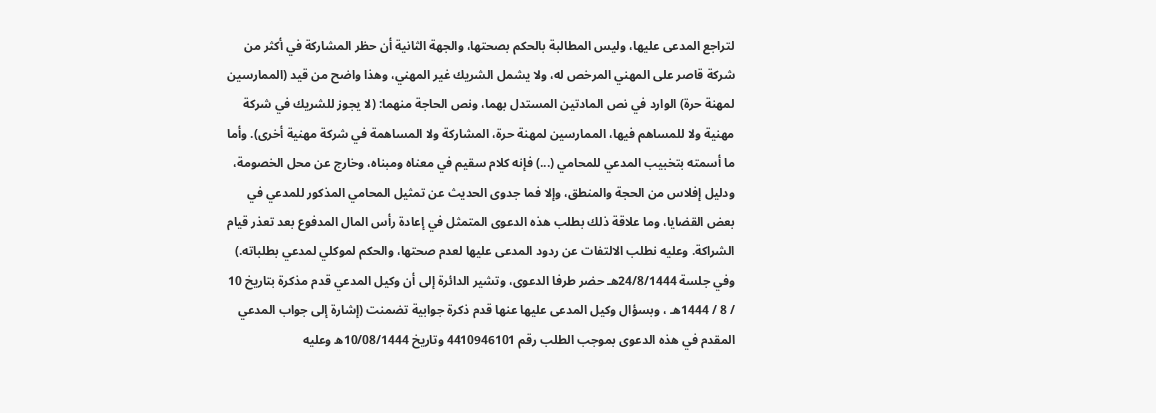لتراجع المدعى عليها، وليس المطالبة بالحكم بصحتها، والجهة الثانية أن حظر المشاركة في أكثر من شركة قاصر على المهني المرخص له، ولا يشمل الشريك غير المهني، وهذا واضح من قيد (الممارسين لمهنة حرة) الوارد في نص المادتين المستدل بهما، ونص الحاجة منهما: (لا يجوز للشريك في شركة مهنية ولا للمساهم فيها، الممارسين لمهنة حرة، المشاركة ولا المساهمة في شركة مهنية أخرى). وأما ما أسمته بتخبيب المدعي للمحامي (...) فإنه كلام سقيم في معناه ومبناه، وخارج عن محل الخصومة، ودليل إفلاس من الحجة والمنطق، وإلا فما جدوى الحديث عن تمثيل المحامي المذكور للمدعي في بعض القضايا، وما علاقة ذلك بطلب هذه الدعوى المتمثل في إعادة رأس المال المدفوع بعد تعذر قيام الشراكة. وعليه نطلب الالتفات عن ردود المدعى عليها لعدم صحتها، والحكم لموكلي لمدعي بطلباته.) وفي جلسة 24/8/1444هـ حضر طرفا الدعوى، وتشير الدائرة إلى أن وكيل المدعي قدم مذكرة بتاريخ 10 / 8 / 1444هـ ، وبسؤال وكيل المدعى عليها عنها قدم ذكرة جوابية تضمنت (إشارة إلى جواب المدعي المقدم في هذه الدعوى بموجب الطلب رقم 4410946101 وتاريخ 10/08/1444ه وعليه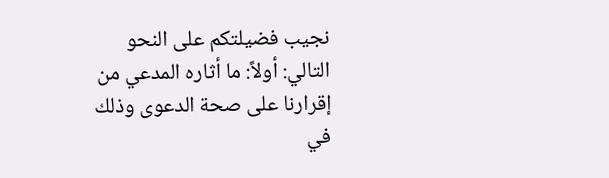نجيب فضيلتكم على النحو التالي: أولاً: ما أثاره المدعي من إقرارنا على صحة الدعوى وذلك في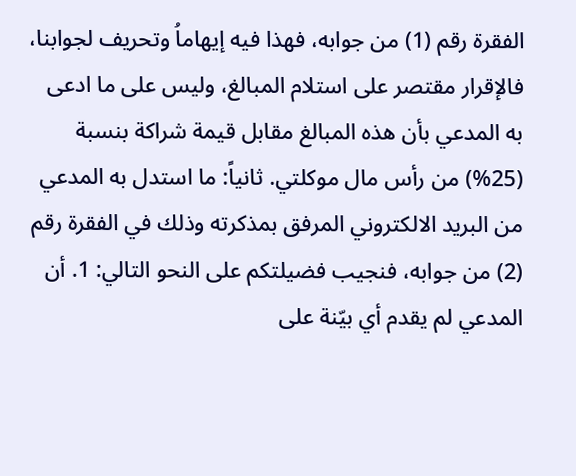الفقرة رقم (1) من جوابه، فهذا فيه إيهاماُ وتحريف لجوابنا، فالإقرار مقتصر على استلام المبالغ، وليس على ما ادعى به المدعي بأن هذه المبالغ مقابل قيمة شراكة بنسبة (25%) من رأس مال موكلتي. ثانياً: ما استدل به المدعي من البريد الالكتروني المرفق بمذكرته وذلك في الفقرة رقم (2) من جوابه، فنجيب فضيلتكم على النحو التالي: 1. أن المدعي لم يقدم أي بيّنة على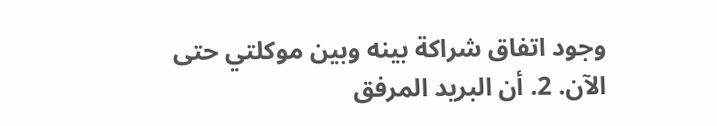وجود اتفاق شراكة بينه وبين موكلتي حتى الآن. 2. أن البريد المرفق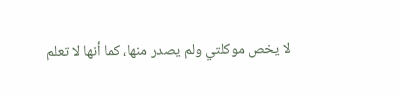لا يخص موكلتي ولم يصدر منها، كما أنها لا تعلم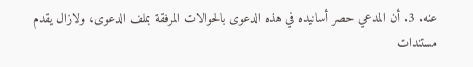عنه. 3. أن المدعي حصر أسانيده في هذه الدعوى بالحوالات المرفقة بملف الدعوى، ولازال يقدم مستندات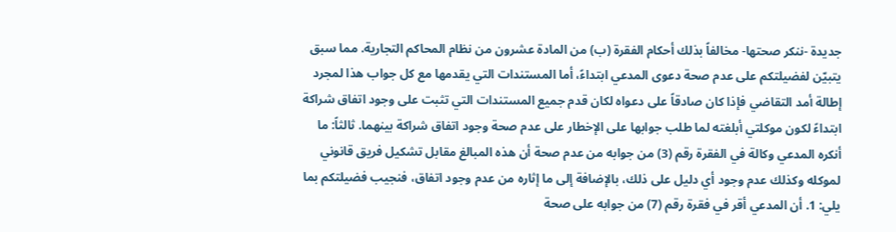جديدة -ننكر صحتها- مخالفاً بذلك أحكام الفقرة (ب) من المادة عشرون من نظام المحاكم التجارية. مما سبق يتبيّن لفضيلتكم على عدم صحة دعوى المدعي ابتداءً، أما المستندات التي يقدمها مع كل جواب هذا لمجرد إطالة أمد التقاضي فإذا كان صادقاً على دعواه لكان قدم جميع المستندات التي تثبت على وجود اتفاق شراكة ابتداءً لكون موكلتي أبلغته لما طلب جوابها على الإخطار على عدم صحة وجود اتفاق شراكة بينهما. ثالثاً: ما أنكره المدعي وكالة في الفقرة رقم (3) من جوابه من عدم صحة أن هذه المبالغ مقابل تشكيل فريق قانوني لموكله وكذلك عدم وجود أي دليل على ذلك، بالإضافة إلى ما إثاره من عدم وجود اتفاق، فنجيب فضيلتكم بما يلي: 1. أن المدعي أقر في فقرة رقم (7) من جوابه على صحة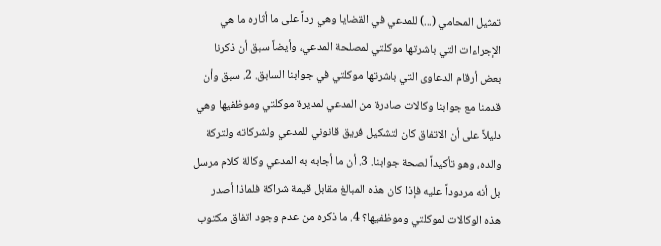تمثيل المحامي (...) للمدعي في القضايا وهي رداً على ما أثاره ما هي الإجراءات التي باشرتها موكلتي لمصلحة المدعي، وأيضاً سبق أن ذكرنا بعض أرقام الدعاوى التي باشرتها موكلتي في جوابنا السابق. 2. سبق وأن قدمنا مع جوابنا وكالات صادرة من المدعي لمديرة موكلتي وموظفيها وهي دليلاً على أن الاتفاق كان لتشكيل فريق قانوني للمدعي ولشركاته ولتركة والده، وهو تأكيداً لصحة جوابنا. 3. أن ما أجابه به المدعي وكالة كلام مرسل بل أنه مردوداً عليه فإذا كان هذه المبالغ مقابل قيمة شراكة فلماذا أصدر هذه الوكالات لموكلتي وموظفيها؟ 4. ما ذكره من عدم وجود اتفاق مكتوب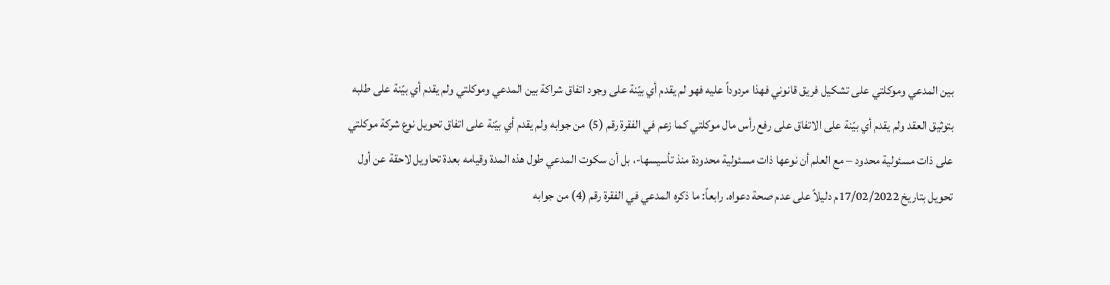بين المدعي وموكلتي على تشكيل فريق قانوني فهذا مردوداً عليه فهو لم يقدم أي بيّنة على وجود اتفاق شراكة بين المدعي وموكلتي ولم يقدم أي بيّنة على طلبه بتوثيق العقد ولم يقدم أي بيّنة على الاتفاق على رفع رأس مال موكلتي كما زعم في الفقرة رقم (5) من جوابه ولم يقدم أي بيّنة على اتفاق تحويل نوع شركة موكلتي على ذات مسئولية محدود – مع العلم أن نوعها ذات مسئولية محدودة منذ تأسيسها-، بل أن سكوت المدعي طول هذه المدة وقيامه بعدة تحاويل لاحقة عن أول تحويل بتاريخ 17/02/2022م دليلاً على عدم صحة دعواه. رابعاً: ما ذكره المدعي في الفقرة رقم (4) من جوابه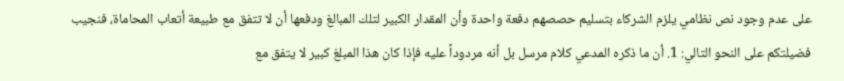على عدم وجود نص نظامي يلزم الشركاء بتسليم حصصهم دفعة واحدة وأن المقدار الكبير لتلك المبالغ ودفعها أن لا تتفق مع طبيعة أتعاب المحاماة، فنجيب فضيلتكم على النحو التالي: 1. أن ما ذكره المدعي كلام مرسل بل أنه مردوداً عليه فإذا كان هذا المبلغ كبير لا يتفق مع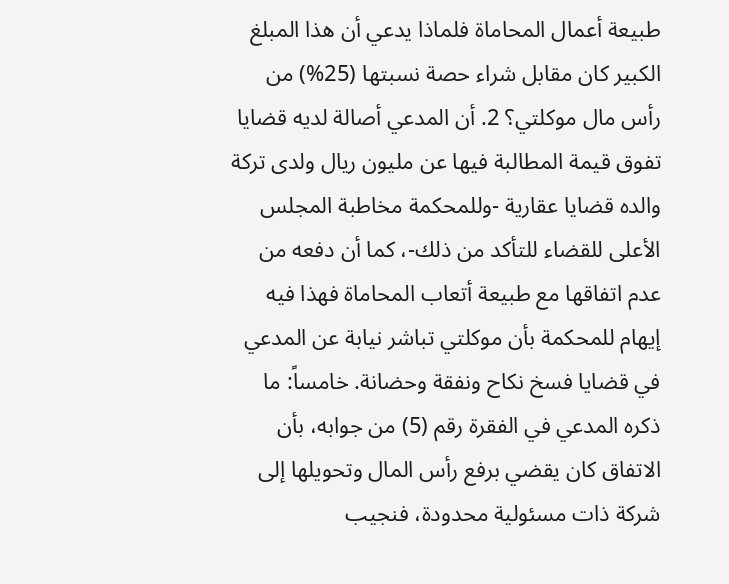طبيعة أعمال المحاماة فلماذا يدعي أن هذا المبلغ الكبير كان مقابل شراء حصة نسبتها (25%) من رأس مال موكلتي؟ 2. أن المدعي أصالة لديه قضايا تفوق قيمة المطالبة فيها عن مليون ريال ولدى تركة والده قضايا عقارية -وللمحكمة مخاطبة المجلس الأعلى للقضاء للتأكد من ذلك-، كما أن دفعه من عدم اتفاقها مع طبيعة أتعاب المحاماة فهذا فيه إيهام للمحكمة بأن موكلتي تباشر نيابة عن المدعي في قضايا فسخ نكاح ونفقة وحضانة. خامساً: ما ذكره المدعي في الفقرة رقم (5) من جوابه، بأن الاتفاق كان يقضي برفع رأس المال وتحويلها إلى شركة ذات مسئولية محدودة، فنجيب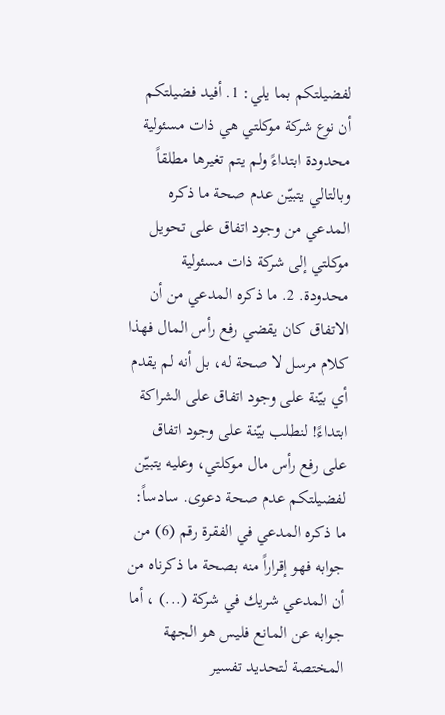لفضيلتكم بما يلي: 1. أفيد فضيلتكم أن نوع شركة موكلتي هي ذات مسئولية محدودة ابتداءً ولم يتم تغيرها مطلقاً وبالتالي يتبيّن عدم صحة ما ذكره المدعي من وجود اتفاق على تحويل موكلتي إلى شركة ذات مسئولية محدودة. 2. ما ذكره المدعي من أن الاتفاق كان يقضي رفع رأس المال فهذا كلام مرسل لا صحة له، بل أنه لم يقدم أي بيّنة على وجود اتفاق على الشراكة ابتداءً! لنطلب بيّنة على وجود اتفاق على رفع رأس مال موكلتي، وعليه يتبيّن لفضيلتكم عدم صحة دعوى. سادساً: ما ذكره المدعي في الفقرة رقم (6) من جوابه فهو إقراراً منه بصحة ما ذكرناه من أن المدعي شريك في شركة (...) ، أما جوابه عن المانع فليس هو الجهة المختصة لتحديد تفسير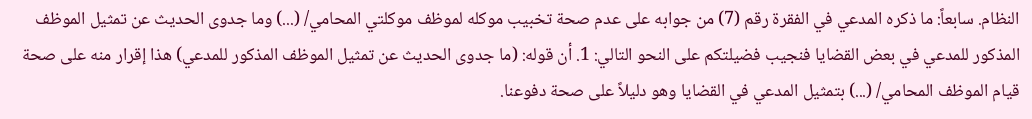النظام. سابعاً: ما ذكره المدعي في الفقرة رقم (7) من جوابه على عدم صحة تخبيب موكله لموظف موكلتي المحامي/ (...) وما جدوى الحديث عن تمثيل الموظف المذكور للمدعي في بعض القضايا فنجيب فضيلتكم على النحو التالي: 1. أن قوله: (ما جدوى الحديث عن تمثيل الموظف المذكور للمدعي) هذا إقرار منه على صحة قيام الموظف المحامي/ (...) بتمثيل المدعي في القضايا وهو دليلاً على صحة دفوعنا.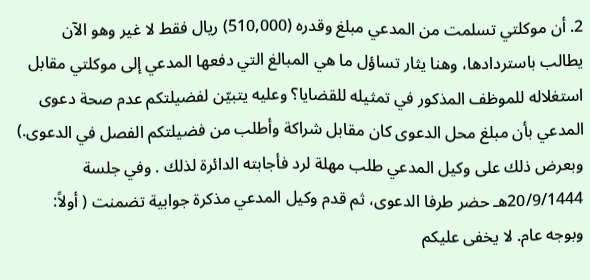2. أن موكلتي تسلمت من المدعي مبلغ وقدره (510,000) ريال فقط لا غير وهو الآن يطالب باستردادها، وهنا يثار تساؤل ما هي المبالغ التي دفعها المدعي إلى موكلتي مقابل استغلاله للموظف المذكور في تمثيله للقضايا؟ وعليه يتبيّن لفضيلتكم عدم صحة دعوى المدعي بأن مبلغ محل الدعوى كان مقابل شراكة وأطلب من فضيلتكم الفصل في الدعوى.) وبعرض ذلك على وكيل المدعي طلب مهلة لرد فأجابته الدائرة لذلك . وفي جلسة 20/9/1444هـ حضر طرفا الدعوى، ثم قدم وكيل المدعي مذكرة جوابية تضمنت ( أولاً: وبوجه عام. لا يخفى عليكم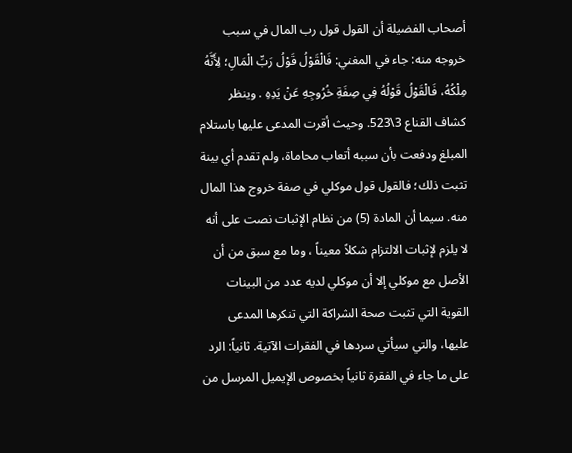أصحاب الفضيلة أن القول قول رب المال في سبب خروجه منه: جاء في المغني: فَالْقَوْلُ قَوْلُ رَبِّ الْمَالِ؛ لِأَنَّهُ مِلْكُهُ، فَالْقَوْلُ قَوْلُهُ فِي صِفَةِ خُرُوجِهِ عَنْ يَدِهِ . وينظر كشاف القناع 3\523. وحيث أقرت المدعى عليها باستلام المبلغ ودفعت بأن سببه أتعاب محاماة، ولم تقدم أي بينة تثبت ذلك؛ فالقول قول موكلي في صفة خروج هذا المال منه. سيما أن المادة (5) من نظام الإثبات نصت على أنه لا يلزم لإثبات الالتزام شكلاً معيناً ، وما مع سبق من أن الأصل مع موكلي إلا أن موكلي لديه عدد من البينات القوية التي تثبت صحة الشراكة التي تنكرها المدعى عليها، والتي سيأتي سردها في الفقرات الآتية. ثانياً: الرد على ما جاء في الفقرة ثانياً بخصوص الإيميل المرسل من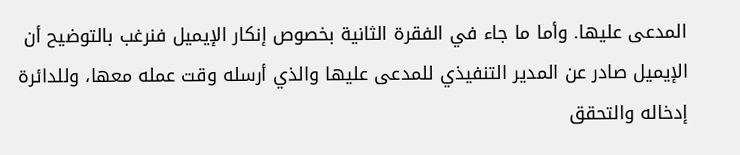المدعى عليها. وأما ما جاء في الفقرة الثانية بخصوص إنكار الإيميل فنرغب بالتوضيح أن الإيميل صادر عن المدير التنفيذي للمدعى عليها والذي أرسله وقت عمله معها، وللدائرة إدخاله والتحقق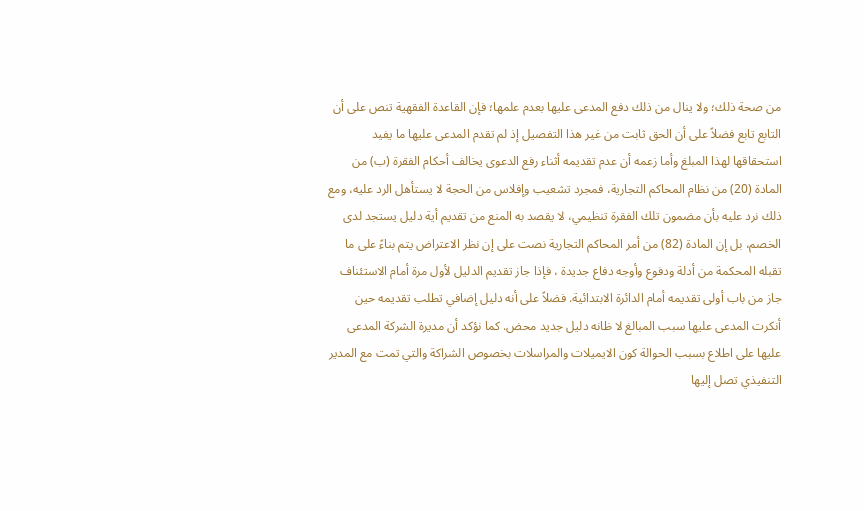من صحة ذلك؛ ولا ينال من ذلك دفع المدعى عليها بعدم علمها؛ فإن القاعدة الفقهية تنص على أن التابع تابع فضلاً على أن الحق ثابت من غير هذا التفصيل إذ لم تقدم المدعى عليها ما يفيد استحقاقها لهذا المبلغ وأما زعمه أن عدم تقديمه أثناء رفع الدعوى يخالف أحكام الفقرة (ب) من المادة (20) من نظام المحاكم التجارية، فمجرد تشعيب وإفلاس من الحجة لا يستأهل الرد عليه، ومع ذلك نرد عليه بأن مضمون تلك الفقرة تنظيمي، لا يقصد به المنع من تقديم أية دليل يستجد لدى الخصم، بل إن المادة (82) من أمر المحاكم التجارية نصت على إن نظر الاعتراض يتم بناءً على ما تقبله المحكمة من أدلة ودفوع وأوجه دفاع جديدة ، فإذا جاز تقديم الدليل لأول مرة أمام الاستئناف جاز من باب أولى تقديمه أمام الدائرة الابتدائية. فضلاً على أنه دليل إضافي تطلب تقديمه حين أنكرت المدعى عليها سبب المبالغ لا ظانه دليل جديد محض. كما نؤكد أن مديرة الشركة المدعى عليها على اطلاع بسبب الحوالة كون الايميلات والمراسلات بخصوص الشراكة والتي تمت مع المدير التنفيذي تصل إليها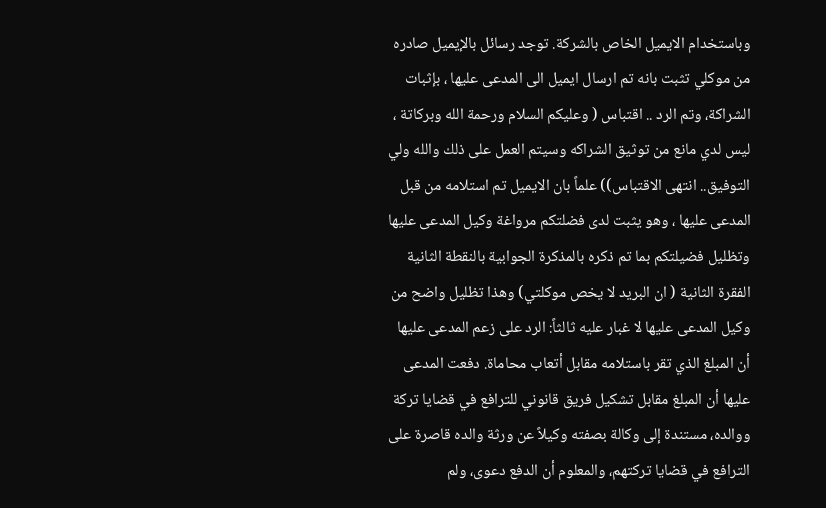وباستخدام الايميل الخاص بالشركة. توجد رسائل بالإيميل صادره من موكلي تثبت بانه تم ارسال ايميل الى المدعى عليها ، بإثبات الشراكة، وتم الرد .. اقتباس ( وعليكم السلام ورحمة الله وبركاتة ، ليس لدي مانع من توثيق الشراكه وسيتم العمل على ذلك والله ولي التوفيق.. انتهى الاقتباس)) علماً بان الايميل تم استلامه من قبل المدعى عليها ، وهو يثبت لدى فضلتكم مرواغة وكيل المدعى عليها وتظليل فضيلتكم بما تم ذكره بالمذكرة الجوابية بالنقطة الثانية الفقرة الثانية ( ان البريد لا يخص موكلتي) وهذا تظليل واضح من وكيل المدعى عليها لا غبار عليه ثالثاً: الرد على زعم المدعى عليها أن المبلغ الذي تقر باستلامه مقابل أتعاب محاماة. دفعت المدعى عليها أن المبلغ مقابل تشكيل فريق قانوني للترافع في قضايا تركة ووالده، مستندة إلى وكالة بصفته وكيلاً عن ورثة والده قاصرة على الترافع في قضايا تركتهم، والمعلوم أن الدفع دعوى، ولم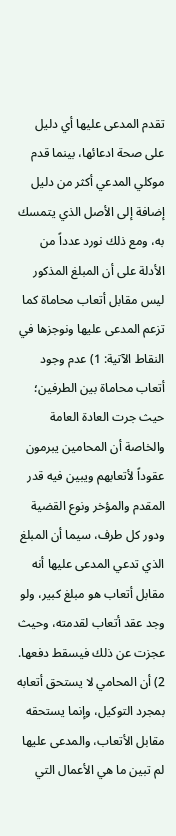تقدم المدعى عليها أي دليل على صحة ادعائها، بينما قدم موكلي المدعي أكثر من دليل إضافة إلى الأصل الذي يتمسك به، ومع ذلك نورد عدداً من الأدلة على أن المبلغ المذكور ليس مقابل أتعاب محاماة كما تزعم المدعى عليها ونوجزها في النقاط الآتية: 1) عدم وجود أتعاب محاماة بين الطرفين؛ حيث جرت العادة العامة والخاصة أن المحامين يبرمون عقوداً لأتعابهم ويبين فيه قدر المقدم والمؤخر ونوع القضية ودور كل طرف، سيما أن المبلغ الذي تدعي المدعى عليها أنه مقابل أتعاب هو مبلغ كبير، ولو وجد عقد أتعاب لقدمته، وحيث عجزت عن ذلك فيسقط دفعها. 2) أن المحامي لا يستحق أتعابه بمجرد التوكيل، وإنما يستحقه مقابل الأتعاب، والمدعى عليها لم تبين ما هي الأعمال التي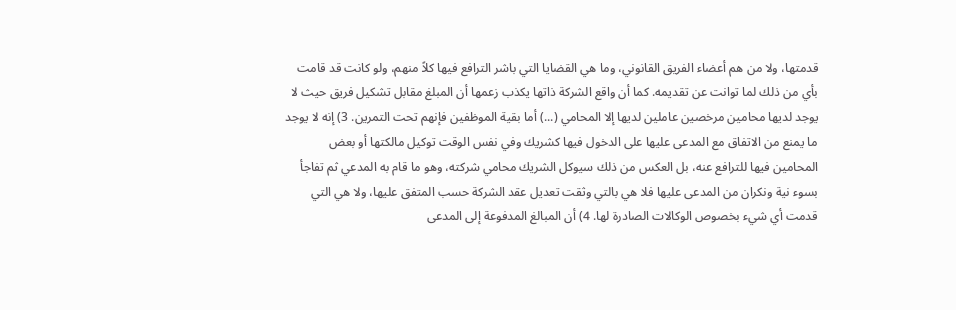قدمتها، ولا من هم أعضاء الفريق القانوني، وما هي القضايا التي باشر الترافع فيها كلاً منهم، ولو كانت قد قامت بأي من ذلك لما توانت عن تقديمه. كما أن واقع الشركة ذاتها يكذب زعمها أن المبلغ مقابل تشكيل فريق حيث لا يوجد لديها محامين مرخصين عاملين لديها إلا المحامي (...) أما بقية الموظفين فإنهم تحت التمرين. 3) إنه لا يوجد ما يمنع من الاتفاق مع المدعى عليها على الدخول فيها كشريك وفي نفس الوقت توكيل مالكتها أو بعض المحامين فيها للترافع عنه، بل العكس من ذلك سيوكل الشريك محامي شركته، وهو ما قام به المدعي ثم تفاجأ بسوء نية ونكران من المدعى عليها فلا هي بالتي وثقت تعديل عقد الشركة حسب المتفق عليها، ولا هي التي قدمت أي شيء بخصوص الوكالات الصادرة لها. 4) أن المبالغ المدفوعة إلى المدعى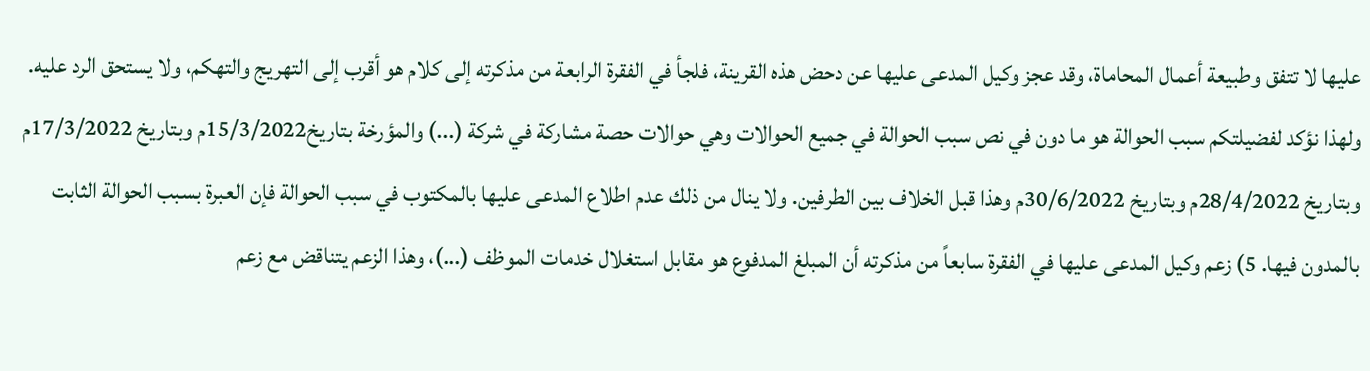عليها لا تتفق وطبيعة أعمال المحاماة، وقد عجز وكيل المدعى عليها عن دحض هذه القرينة، فلجأ في الفقرة الرابعة من مذكرته إلى كلام هو أقرب إلى التهريج والتهكم، ولا يستحق الرد عليه. ولهذا نؤكد لفضيلتكم سبب الحوالة هو ما دون في نص سبب الحوالة في جميع الحوالات وهي حوالات حصة مشاركة في شركة (...) والمؤرخة بتاريخ15/3/2022م وبتاريخ 17/3/2022م وبتاريخ 28/4/2022م وبتاريخ 30/6/2022م وهذا قبل الخلاف بين الطرفين. ولا ينال من ذلك عدم اطلاع المدعى عليها بالمكتوب في سبب الحوالة فإن العبرة بسبب الحوالة الثابت بالمدون فيها. 5) زعم وكيل المدعى عليها في الفقرة سابعاً من مذكرته أن المبلغ المدفوع هو مقابل استغلال خدمات الموظف (...)، وهذا الزعم يتناقض مع زعم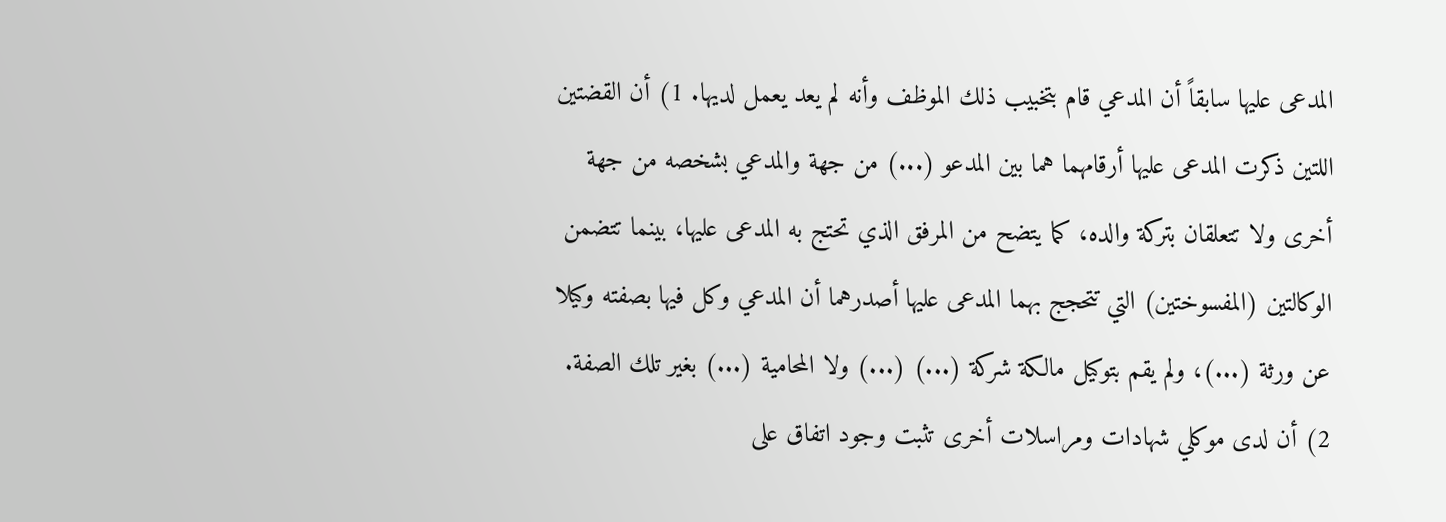المدعى عليها سابقاً أن المدعي قام بتخبيب ذلك الموظف وأنه لم يعد يعمل لديها. 1) أن القضتين اللتين ذكرت المدعى عليها أرقامهما هما بين المدعو (...) من جهة والمدعي بشخصه من جهة أخرى ولا تتعلقان بتركة والده، كما يتضح من المرفق الذي تحتج به المدعى عليها، بينما تتضمن الوكالتين (المفسوختين) التي تتحجج بهما المدعى عليها أصدرهما أن المدعي وكل فيها بصفته وكيلا عن ورثة (...)، ولم يقم بتوكيل مالكة شركة (...) (...) ولا المحامية (...) بغير تلك الصفة. 2) أن لدى موكلي شهادات ومراسلات أخرى تثبت وجود اتفاق على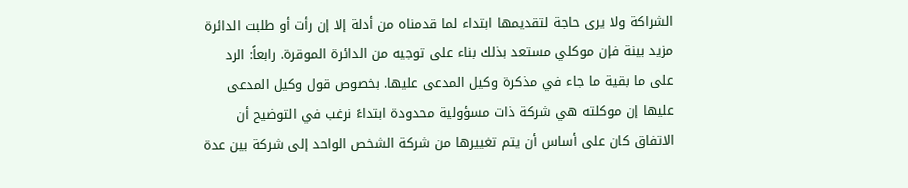الشراكة ولا يرى حاجة لتقديمها ابتداء لما قدمناه من أدلة إلا إن رأت أو طلبت الدائرة مزيد بينة فإن موكلي مستعد بذلك بناء على توجيه من الدائرة الموقرة. رابعاً: الرد على ما بقية ما جاء في مذكرة وكيل المدعى عليها. بخصوص قول وكيل المدعى عليها إن موكلته هي شركة ذات مسؤولية محدودة ابتداءً نرغب في التوضيح أن الاتفاق كان على أساس أن يتم تغييرها من شركة الشخص الواحد إلى شركة بين عدة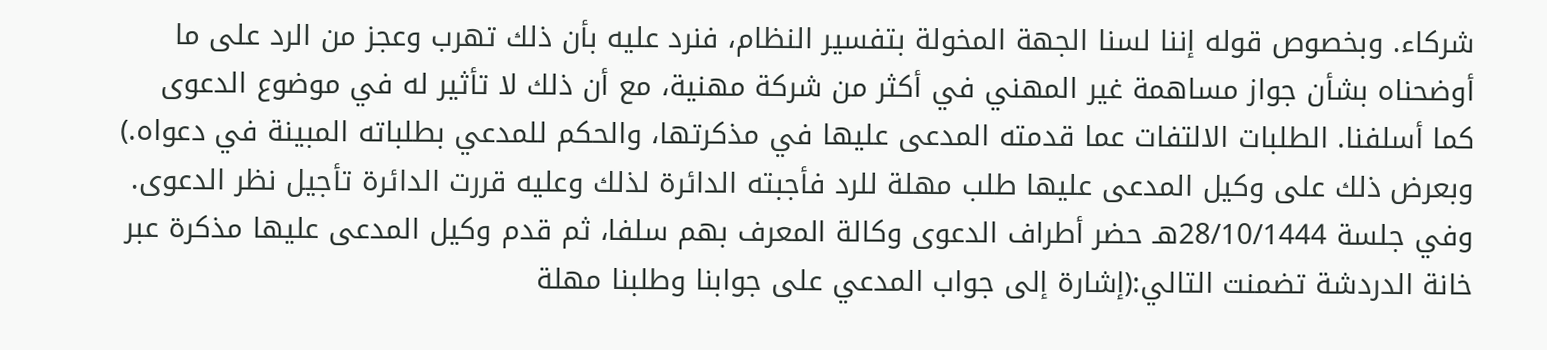شركاء. وبخصوص قوله إننا لسنا الجهة المخولة بتفسير النظام، فنرد عليه بأن ذلك تهرب وعجز من الرد على ما أوضحناه بشأن جواز مساهمة غير المهني في أكثر من شركة مهنية، مع أن ذلك لا تأثير له في موضوع الدعوى كما أسلفنا. الطلبات الالتفات عما قدمته المدعى عليها في مذكرتها، والحكم للمدعي بطلباته المبينة في دعواه.) وبعرض ذلك على وكيل المدعى عليها طلب مهلة للرد فأجبته الدائرة لذلك وعليه قررت الدائرة تأجيل نظر الدعوى. وفي جلسة 28/10/1444هـ حضر أطراف الدعوى وكالة المعرف بهم سلفا، ثم قدم وكيل المدعى عليها مذكرة عبر خانة الدردشة تضمنت التالي:(إشارة إلى جواب المدعي على جوابنا وطلبنا مهلة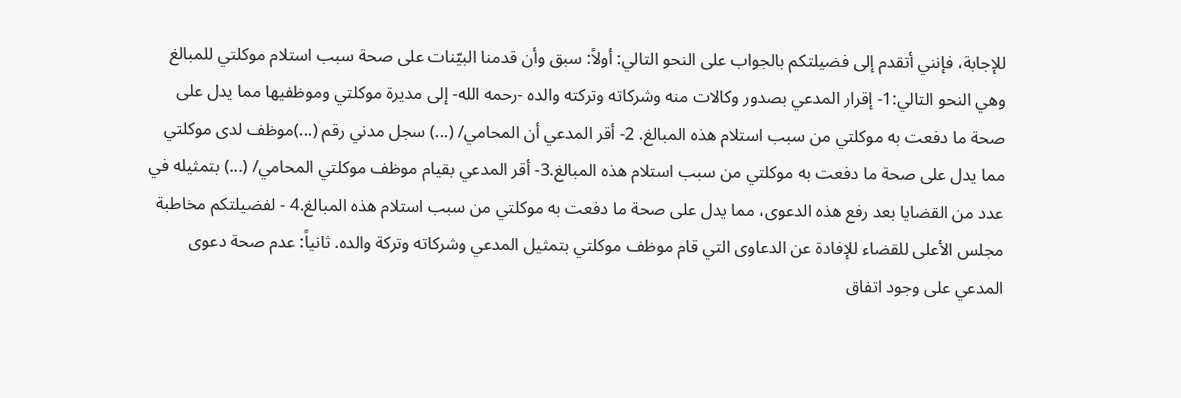للإجابة، فإنني أتقدم إلى فضيلتكم بالجواب على النحو التالي: أولاً: سبق وأن قدمنا البيّنات على صحة سبب استلام موكلتي للمبالغ وهي النحو التالي:1- إقرار المدعي بصدور وكالات منه وشركاته وتركته والده -رحمه الله- إلى مديرة موكلتي وموظفيها مما يدل على صحة ما دفعت به موكلتي من سبب استلام هذه المبالغ. 2- أقر المدعي أن المحامي/ (...) سجل مدني رقم (...)موظف لدى موكلتي مما يدل على صحة ما دفعت به موكلتي من سبب استلام هذه المبالغ.3- أقر المدعي بقيام موظف موكلتي المحامي/ (...) بتمثيله في عدد من القضايا بعد رفع هذه الدعوى، مما يدل على صحة ما دفعت به موكلتي من سبب استلام هذه المبالغ.4 - لفضيلتكم مخاطبة مجلس الأعلى للقضاء للإفادة عن الدعاوى التي قام موظف موكلتي بتمثيل المدعي وشركاته وتركة والده. ثانياً: عدم صحة دعوى المدعي على وجود اتفاق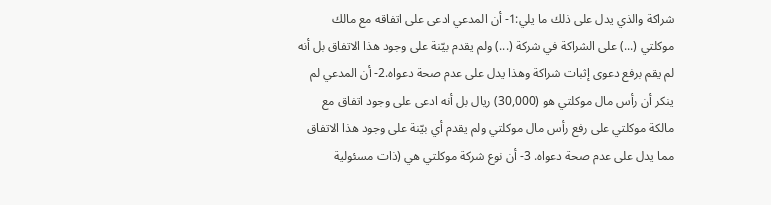شراكة والذي يدل على ذلك ما يلي:1- أن المدعي ادعى على اتفاقه مع مالك موكلتي (...) على الشراكة في شركة (...) ولم يقدم بيّنة على وجود هذا الاتفاق بل أنه لم يقم برفع دعوى إثبات شراكة وهذا يدل على عدم صحة دعواه.2- أن المدعي لم ينكر أن رأس مال موكلتي هو (30,000) ريال بل أنه ادعى على وجود اتفاق مع مالكة موكلتي على رفع رأس مال موكلتي ولم يقدم أي بيّنة على وجود هذا الاتفاق مما يدل على عدم صحة دعواه. 3- أن نوع شركة موكلتي هي (ذات مسئولية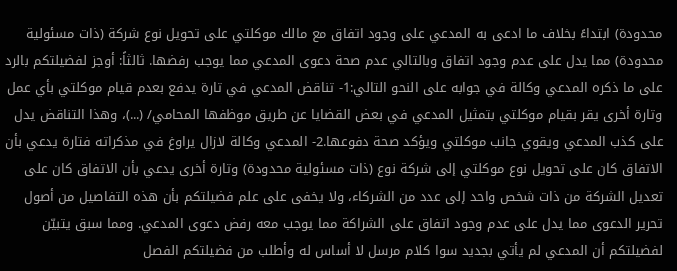محدودة) ابتداءً بخلاف ما ادعى به المدعي على وجود اتفاق مع مالك موكلتي على تحويل نوع شركة (ذات مسئولية محدودة) مما يدل على عدم وجود اتفاق وبالتالي عدم صحة دعوى المدعي مما يوجب رفضها. ثالثاً: أوجز لفضيلتكم بالرد على ما ذكره المدعي وكالة في جوابه على النحو التالي:1- تناقض المدعي في تارة يدفع بعدم قيام موكلتي بأي عمل وتارة أخرى يقر بقيام موكلتي بتمثيل المدعي في بعض القضايا عن طريق موظفها المحامي/ (...)، وهذا التناقض يدل على كذب المدعي ويقوي جانب موكلتي ويؤكد صحة دفوعها.2- المدعي وكالة لازال يراوغ في مذكراته فتارة يدعي بأن الاتفاق كان على تحويل نوع موكلتي إلى شركة نوع (ذات مسئولية محدودة) وتارة أخرى يدعي بأن الاتفاق كان على تعديل الشركة من ذات شخص واحد إلى عدد من الشركاء، ولا يخفى على علم فضيلتكم بأن هذه التفاصيل من أصول تحرير الدعوى مما يدل على عدم وجود اتفاق على الشراكة مما يوجب معه رفض دعوى المدعي. ومما سبق يتبيّن لفضيلتكم أن المدعي لم يأتي بجديد سوا كلام مرسل لا أساس له وأطلب من فضيلتكم الفصل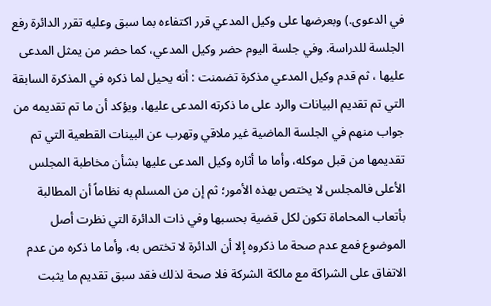في الدعوى.) وبعرضها على وكيل المدعي قرر اكتفاءه بما سبق وعليه تقرر الدائرة رفع الجلسة للدراسة. وفي جلسة اليوم حضر وكيل المدعي، كما حضر من يمثل المدعى عليها ، ثم قدم وكيل المدعي مذكرة تضمنت : أنه يحيل لما ذكره في المذكرة السابقة التي تم تقديم البيانات والرد على ما ذكرته المدعى عليها، ويؤكد أن ما تم تقديمه من جواب منهم في الجلسة الماضية غير ملاقي وتهرب عن البينات القطعية التي تم تقديمها من قبل موكله، وأما ما أثاره وكيل المدعى عليها بشأن مخاطبة المجلس الأعلى فالمجلس لا يختص بهذه الأمور؛ ثم إن من المسلم به نظاماً أن المطالبة بأتعاب المحاماة تكون لكل قضية بحسبها وفي ذات الدائرة التي نظرت أصل الموضوع فمع عدم صحة ما ذكروه إلا أن الدائرة لا تختص به، وأما ما ذكره من عدم الاتفاق على الشراكة مع مالكة الشركة فلا صحة لذلك فقد سبق تقديم ما يثبت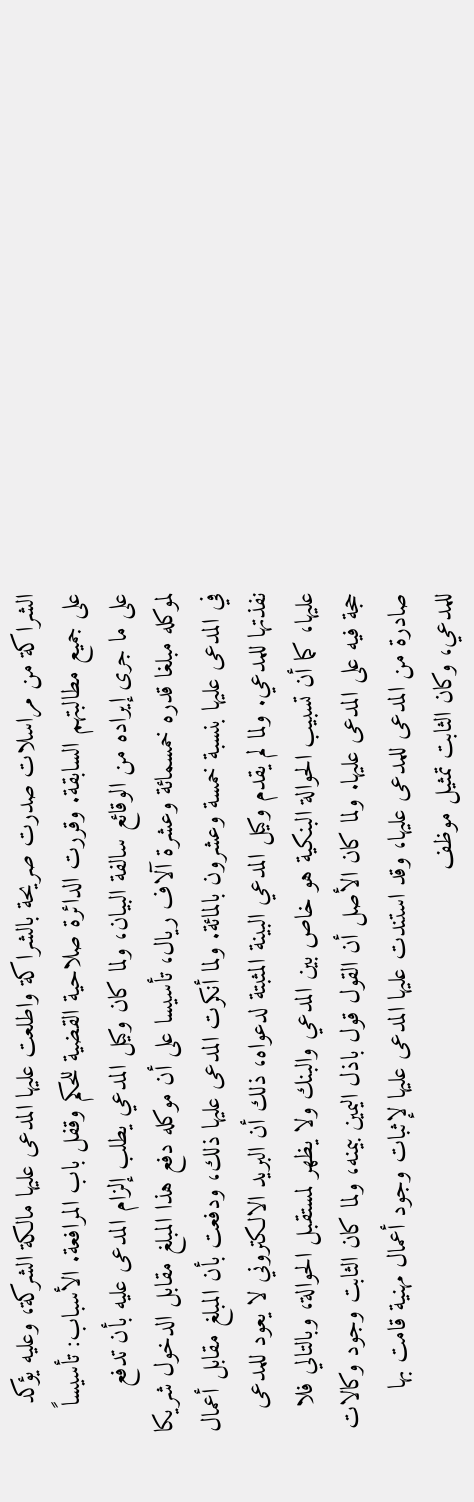الشراكة من مراسلات صدرت صريحة بالشراكة واطلعت عليها المدعى عليها مالكة الشركة، وعليه يؤكد على جميع مطالبتهم السابقة. وقررت الدائرة صلاحية القضية للحكم وقفل باب المرافعة. الأسباب: تأسيساً على ما جرى إيراده من الوقائع سالفة البيان، ولما كان وكيل المدعي يطلب إلزام المدعى عليه بأن تدفع لموكله مبلغا قدره خمسمائة وعشرة آلاف ريال، تأسيسا على أن موكله دفع هذا المبلغ مقابل الدخول شريكا في المدعى عليها بنسبة خمسة وعشرون بالمائة. ولما أنكرت المدعى عليها ذلك، ودفعت بأن المبلغ مقابل أعمال نفذتها للمدعي. ولما لم يقدم وكيل المدعي البينة المثبتة لدعواه، ذلك أن البريد الالكتروني لا يعود للمدعى عليها، كما أن تسبيب الحوالة البنكية هو خاص بين المدعي والبنك ولا يظهر لمستقبل الحوالة، وبالتالي فلا حجة فيه على المدعى عليها. ولما كان الأصل أن القول قول باذل اليمين بيمنه، ولما كان الثابت وجود وكالات صادرة من المدعى للمدعى عليها، وقد استندت عليها المدعى عليها لإثبات وجود أعمال مهنية قامت بها للمدعي، وكان الثابت تمثيل موظف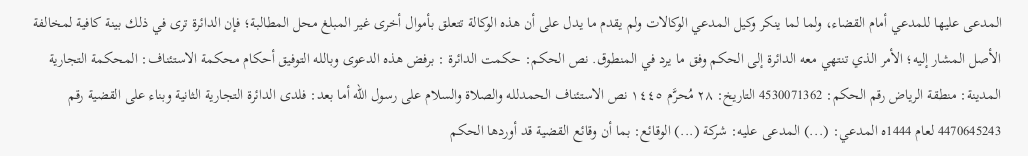المدعى عليها للمدعي أمام القضاء، ولما لما ينكر وكيل المدعي الوكالات ولم يقدم ما يدل على أن هذه الوكالة تتعلق بأموال أخرى غير المبلغ محل المطالبة؛ فإن الدائرة ترى في ذلك بينة كافية لمخالفة الأصل المشار إليه؛ الأمر الذي تنتهي معه الدائرة إلى الحكم وفق ما يرد في المنطوق. نص الحكم: حكمت الدائرة : برفض هذه الدعوى وبالله التوفيق أحكام محكمة الاستئناف: المحكمة التجارية المدينة: منطقة الرياض رقم الحكم: 4530071362 التاريخ: ٢٨ مُحرَّم ١٤٤٥ نص الاستئناف الحمدلله والصلاة والسلام على رسول الله أما بعد: فلدى الدائرة التجارية الثانية وبناء على القضية رقم 4470645243 لعام 1444ه المدعي: (...) المدعى عليه: شركة (...) الوقائع: بما أن وقائع القضية قد أوردها الحكم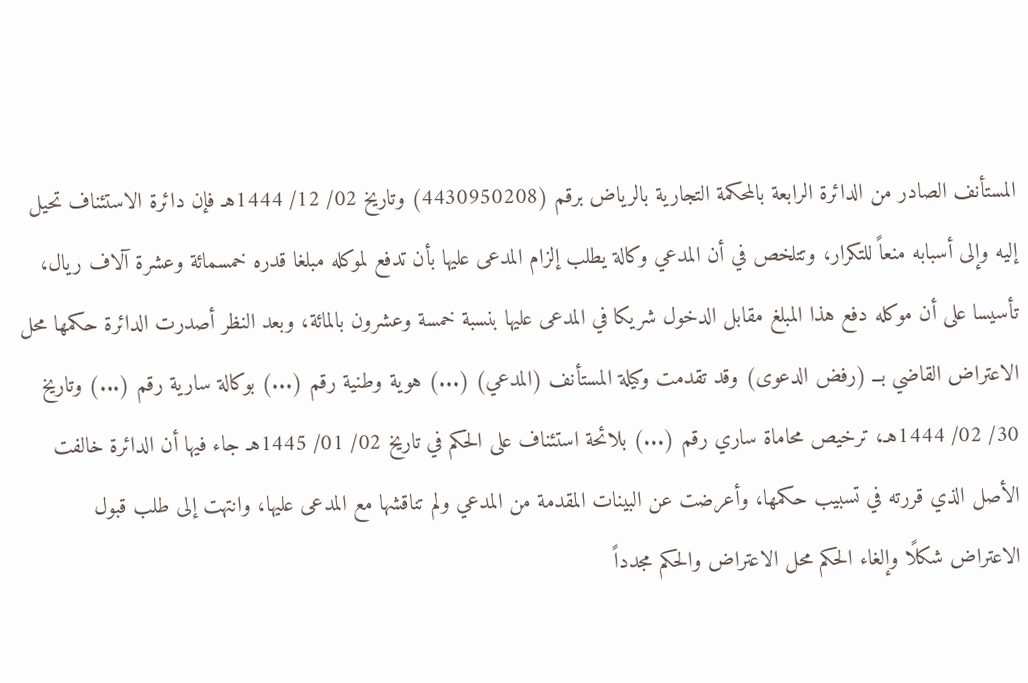المستأنف الصادر من الدائرة الرابعة بالمحكمة التجارية بالرياض برقم (4430950208) وتاريخ 02/ 12/ 1444هـ فإن دائرة الاستئناف تحيل إليه وإلى أسبابه منعاً للتكرار، وتتلخص في أن المدعي وكالة يطلب إلزام المدعى عليها بأن تدفع لموكله مبلغا قدره خمسمائة وعشرة آلاف ريال، تأسيسا على أن موكله دفع هذا المبلغ مقابل الدخول شريكا في المدعى عليها بنسبة خمسة وعشرون بالمائة، وبعد النظر أصدرت الدائرة حكمها محل الاعتراض القاضي بــ (رفض الدعوى) وقد تقدمت وكيلة المستأنف (المدعي) (...) هوية وطنية رقم (...) بوكالة سارية رقم (...) وتاريخ 30/ 02/ 1444هـ، ترخيص محاماة ساري رقم (...) بلائحة استئناف على الحكم في تاريخ 02/ 01/ 1445هـ جاء فيها أن الدائرة خالفت الأصل الذي قررته في تسبيب حكمها، وأعرضت عن البينات المقدمة من المدعي ولم تناقشها مع المدعى عليها، وانتهت إلى طلب قبول الاعتراض شكلًا وإلغاء الحكم محل الاعتراض والحكم مجدداً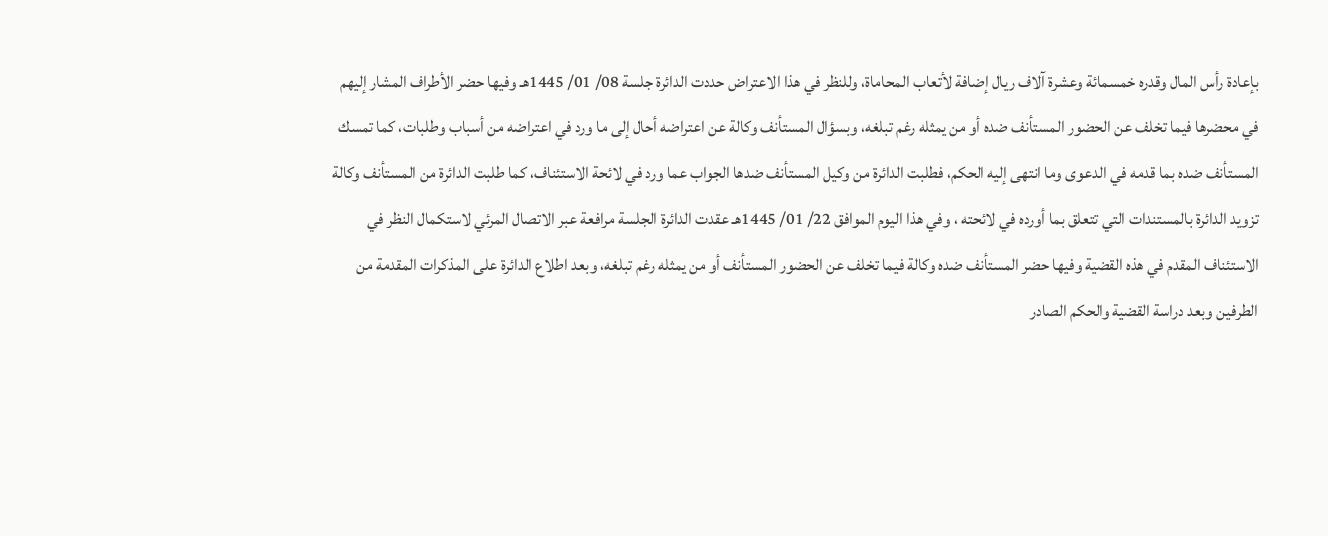بإعادة رأس المال وقدره خمسمائة وعشرة آلاف ريال إضافة لأتعاب المحاماة، وللنظر في هذا الاعتراض حددت الدائرة جلسة 08/ 01/ 1445هـ وفيها حضر الأطراف المشار إليهم في محضرها فيما تخلف عن الحضور المستأنف ضده أو من يمثله رغم تبلغه، وبسؤال المستأنف وكالة عن اعتراضه أحال إلى ما ورد في اعتراضه من أسباب وطلبات، كما تمسك المستأنف ضده بما قدمه في الدعوى وما انتهى إليه الحكم، فطلبت الدائرة من وكيل المستأنف ضدها الجواب عما ورد في لائحة الاستئناف، كما طلبت الدائرة من المستأنف وكالة تزويد الدائرة بالمستندات التي تتعلق بما أورده في لائحته ، وفي هذا اليوم الموافق 22/ 01/ 1445هـ عقدت الدائرة الجلسة مرافعة عبر الاتصال المرئي لاستكمال النظر في الاستئناف المقدم في هذه القضية وفيها حضر المستأنف ضده وكالة فيما تخلف عن الحضور المستأنف أو من يمثله رغم تبلغه، وبعد اطلاع الدائرة على المذكرات المقدمة من الطرفين وبعد دراسة القضية والحكم الصادر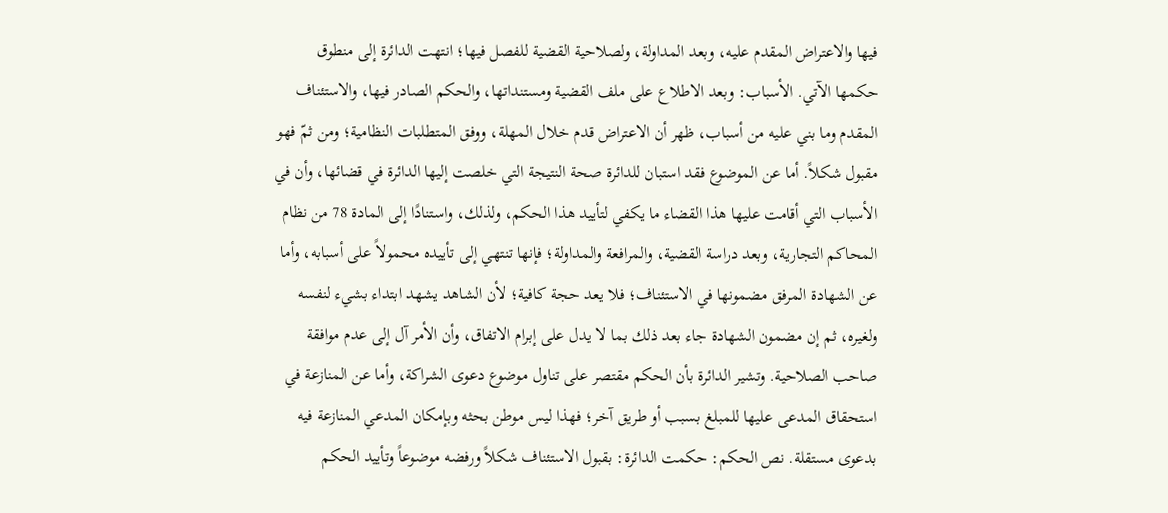فيها والاعتراض المقدم عليه، وبعد المداولة، ولصلاحية القضية للفصل فيها؛ انتهت الدائرة إلى منطوق حكمها الآتي. الأسباب: وبعد الاطلاع على ملف القضية ومستنداتها، والحكم الصادر فيها، والاستئناف المقدم وما بني عليه من أسباب، ظهر أن الاعتراض قدم خلال المهلة، ووفق المتطلبات النظامية؛ ومن ثمّ فهو مقبول شكلاً. أما عن الموضوع فقد استبان للدائرة صحة النتيجة التي خلصت إليها الدائرة في قضائها، وأن في الأسباب التي أقامت عليها هذا القضاء ما يكفي لتأييد هذا الحكم، ولذلك، واستنادًا إلى المادة 78 من نظام المحاكم التجارية، وبعد دراسة القضية، والمرافعة والمداولة؛ فإنها تنتهي إلى تأييده محمولاً على أسبابه، وأما عن الشهادة المرفق مضمونها في الاستئناف؛ فلا يعد حجة كافية؛ لأن الشاهد يشهد ابتداء بشيء لنفسه ولغيره، ثم إن مضمون الشهادة جاء بعد ذلك بما لا يدل على إبرام الاتفاق، وأن الأمر آل إلى عدم موافقة صاحب الصلاحية. وتشير الدائرة بأن الحكم مقتصر على تناول موضوع دعوى الشراكة، وأما عن المنازعة في استحقاق المدعى عليها للمبلغ بسبب أو طريق آخر؛ فهذا ليس موطن بحثه وبإمكان المدعي المنازعة فيه بدعوى مستقلة. نص الحكم: حكمت الدائرة: بقبول الاستئناف شكلاً ورفضه موضوعاً وتأييد الحكم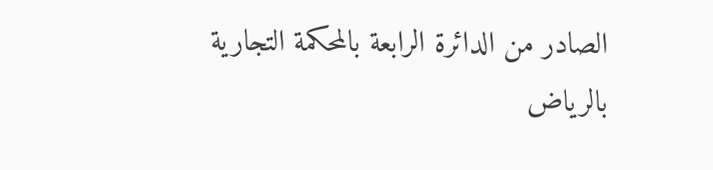الصادر من الدائرة الرابعة بالمحكمة التجارية بالرياض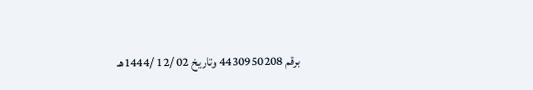برقم 4430950208 وتاريخ 02 /12 /1444هـ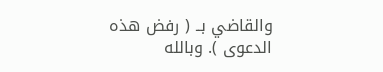والقاضي بــ ( رفض هذه الدعوى ). وبالله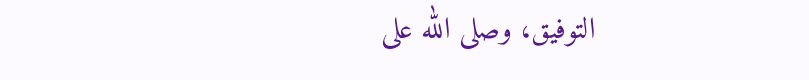التوفيق، وصلى الله على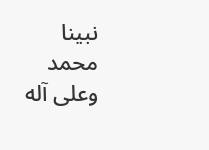نبينا محمد وعلى آله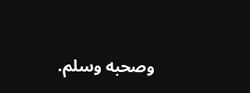وصحبه وسلم.